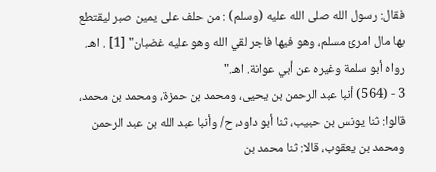فقال: رسول الله صلى الله عليه (وسلم) : من حلف على يمين صبر ليقتطع بها مال امرئ مسلم، وهو فيها فاجر لقي الله وهو عليه غضبان" [1] . اهـ. رواه أبو سلمة وغيره عن أبي عوانة. اهـ."
3 - (564) أنبا عبد الرحمن بن يحيى، ومحمد بن حمزة، ومحمد بن محمد، قالوا: ثنا يونس بن حبيب، ثنا أبو داود، ح/ وأنبا عبد الله بن عبد الرحمن ومحمد بن يعقوب، قالا: ثنا محمد بن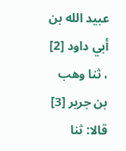عبيد الله بن أبي داود [2] ، ثنا وهب بن جرير [3] قالا: ثنا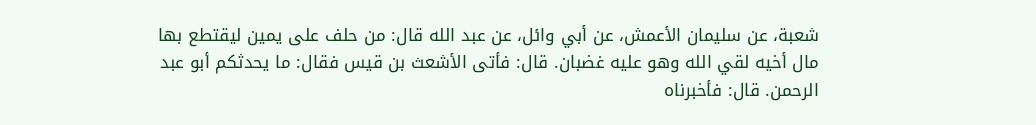شعبة، عن سليمان الأعمش، عن أبي وائل، عن عبد الله قال: من حلف على يمين ليقتطع بها مال أخيه لقي الله وهو عليه غضبان. قال: فأتى الأشعث بن قيس فقال: ما يحدثكم أبو عبد الرحمن. قال: فأخبرناه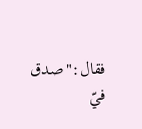فقال:"صدق فيّ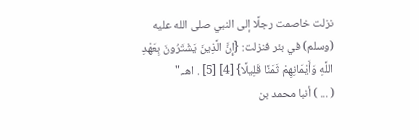نزلت خاصمت رجلًا إلى النبي صلى الله عليه (وسلم) في بئر فنزلت: {إِنَّ الَّذِينَ يَشْتَرُونَ بِعَهْدِ اللَّهِ وَأَيْمَانِهِمْ ثَمَنًا قَلِيلًا} [4] [5] . اهـ."
( ... ) أنبا محمد بن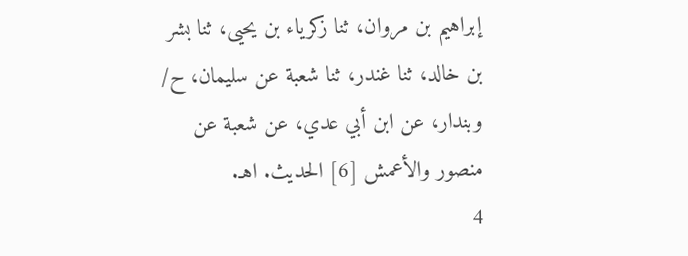إبراهيم بن مروان، ثنا زكرياء بن يحيى، ثنا بشر بن خالد، ثنا غندر، ثنا شعبة عن سليمان، ح/ وبندار، عن ابن أبي عدي، عن شعبة عن منصور والأعمش [6] الحديث. اهـ.
4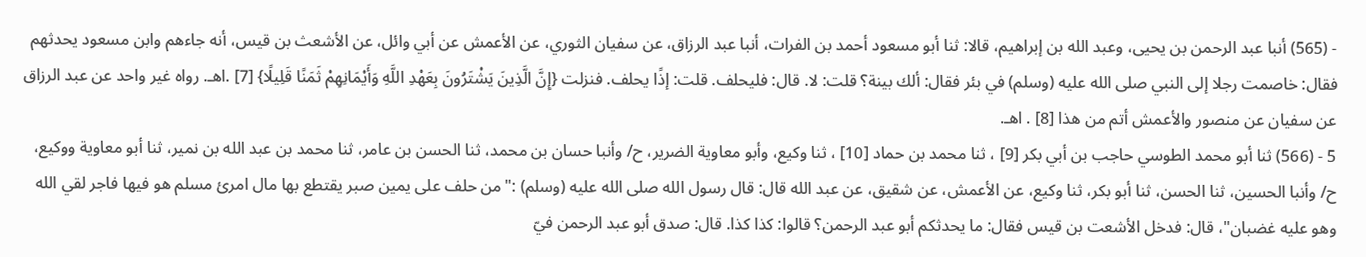- (565) أنبا عبد الرحمن بن يحيى، وعبد الله بن إبراهيم، قالا: ثنا أبو مسعود أحمد بن الفرات، أنبا عبد الرزاق، عن سفيان الثوري، عن الأعمش عن أبي وائل، عن الأشعث بن قيس، أنه جاءهم وابن مسعود يحدثهم فقال: خاصمت رجلا إلى النبي صلى الله عليه (وسلم) في بئر فقال: ألك بينة؟ قلت: لا. قال: فليحلف. قلت: إذًا يحلف. فنزلت {إِنَّ الَّذِينَ يَشْتَرُونَ بِعَهْدِ اللَّهِ وَأَيْمَانِهِمْ ثَمَنًا قَلِيلًا} [7] .اهـ. رواه غير واحد عن عبد الرزاق عن سفيان عن منصور والأعمش أتم من هذا [8] . اهـ.
5 - (566) ثنا أبو محمد الطوسي حاجب بن أبي بكر [9] ، ثنا محمد بن حماد [10] ، ثنا وكيع، وأبو معاوية الضرير، ح/ وأنبا حسان بن محمد، ثنا الحسن بن عامر، ثنا محمد بن عبد الله بن نمير، ثنا أبو معاوية ووكيع، ح/ وأنبا الحسين، ثنا الحسن، ثنا أبو بكر، ثنا وكيع، عن الأعمش، عن شقيق، عن عبد الله قال: قال رسول الله صلى الله عليه (وسلم) :"من حلف على يمين صبر يقتطع بها مال امرئ مسلم هو فيها فاجر لقي الله وهو عليه غضبان"، قال: فدخل الأشعت بن قيس فقال: ما يحدثكم أبو عبد الرحمن؟ قالوا: كذا كذا. قال: صدق أبو عبد الرحمن فيّ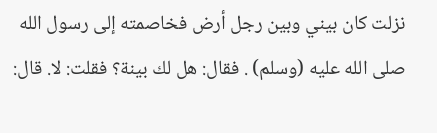نزلت كان بيني وبين رجل أرض فخاصمته إلى رسول الله صلى الله عليه (وسلم) . فقال: هل لك بينة؟ فقلت: لا. قال: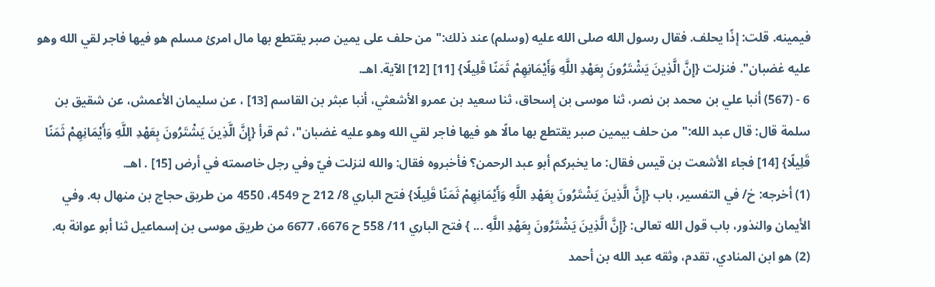فيمينه. قلت: إذًا يحلف. فقال رسول الله صلى الله عليه (وسلم) عند ذلك:"من حلف على يمين صبر يقتطع بها مال امرئ مسلم هو فيها فاجر لقي الله وهو عليه غضبان". فنزلت {إِنَّ الَّذِينَ يَشْتَرُونَ بِعَهْدِ اللَّهِ وَأَيْمَانِهِمْ ثَمَنًا قَلِيلًا} [11] [12] الآية. اهـ.
6 - (567) أنبا علي بن محمد بن نصر، ثنا موسى بن إسحاق، ثنا سعيد بن عمرو الأشعثي، أنبا عبثر بن القاسم [13] ، عن سليمان الأعمش، عن شقيق بن سلمة قال: قال عبد الله:"من حلف بيمين صبر يقتطع بها مالًا هو فيها فاجر لقي الله وهو عليه غضبان"، ثم قرأ {إِنَّ الَّذِينَ يَشْتَرُونَ بِعَهْدِ اللَّهِ وَأَيْمَانِهِمْ ثَمَنًا قَلِيلًا} [14] فجاء الأشعت بن قيس فقال: ما يخبركم أبو عبد الرحمن؟ فأخبروه فقال: والله لنزلت فيّ وفي رجل خاصمته في أرض [15] . اهـ.
(1) أخرجه: خ/ في التفسير، باب {إِنَّ الَّذِينَ يَشْتَرُونَ بِعَهْدِ اللَّهِ وَأَيْمَانِهِمْ ثَمَنًا قَلِيلًا} فتح الباري 8/ 212 ح 4549، 4550 من طريق حجاج بن منهال به. وفي الأيمان والنذور، باب قول الله تعالى: {إِنَّ الَّذِينَ يَشْتَرُونَ بِعَهْدِ اللَّهِ ... } فتح الباري 11/ 558 ح 6676، 6677 من طريق موسى بن إسماعيل ثنا أبو عوانة به.
(2) هو ابن المنادي، تقدم، وثقه عبد الله بن أحمد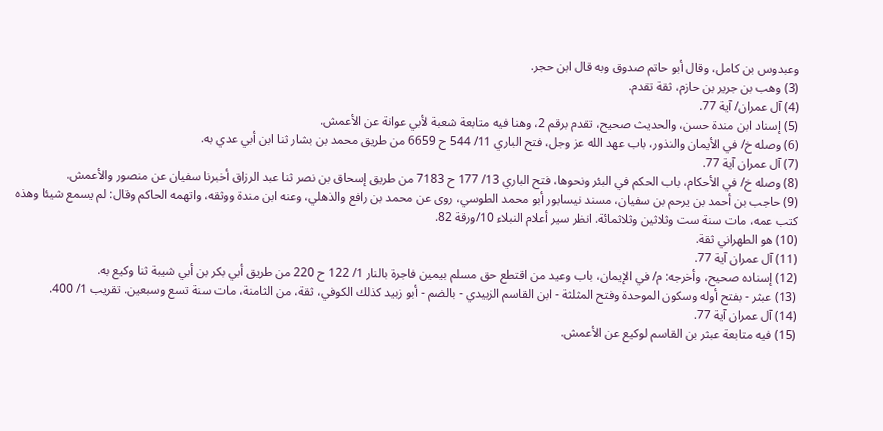وعبدوس بن كامل، وقال أبو حاتم صدوق وبه قال ابن حجر.
(3) وهب بن جرير بن حازم، ثقة تقدم.
(4) آل عمران/ آية 77.
(5) إسناد ابن مندة حسن، والحديث صحيح، تقدم برقم 2، وهنا فيه متابعة شعبة لأبي عوانة عن الأعمش.
(6) وصله خ/ في الأيمان والنذور، باب عهد الله عز وجل، فتح الباري 11/ 544 ح 6659 من طريق محمد بن بشار ثنا ابن أبي عدي به.
(7) آل عمران آية 77.
(8) وصله خ/ في الأحكام، باب الحكم في البئر ونحوها، فتح الباري 13/ 177 ح 7183 من طريق إسحاق بن نصر ثنا عبد الرزاق أخبرنا سفيان عن منصور والأعمش.
(9) حاجب بن أحمد بن يرحم بن سفيان، مسند نيسابور أبو محمد الطوسي، روى عن محمد بن رافع والذهلي، وعنه ابن مندة ووثقه، واتهمه الحاكم وقال: لم يسمع شيئا وهذه كتب عمه، مات سنة ست وثلاثين وثلاثمائة. انظر سير أعلام النبلاء 10/ورقة 82.
(10) هو الطهراني ثقة.
(11) آل عمران آية 77.
(12) إسناده صحيح، وأخرجه: م/ في الإيمان، باب وعيد من اقتطع حق مسلم بيمين فاجرة بالنار 1/ 122 ح 220 من طريق أبي بكر بن أبي شيبة ثنا وكيع به.
(13) عبثر - بفتح أوله وسكون الموحدة وفتح المثلثة - ابن القاسم الزبيدي - بالضم - أبو زبيد كذلك الكوفي، ثقة، من الثامنة، مات سنة تسع وسبعين. تقريب 1/ 400.
(14) آل عمران آية 77.
(15) فيه متابعة عبثر بن القاسم لوكيع عن الأعمش.